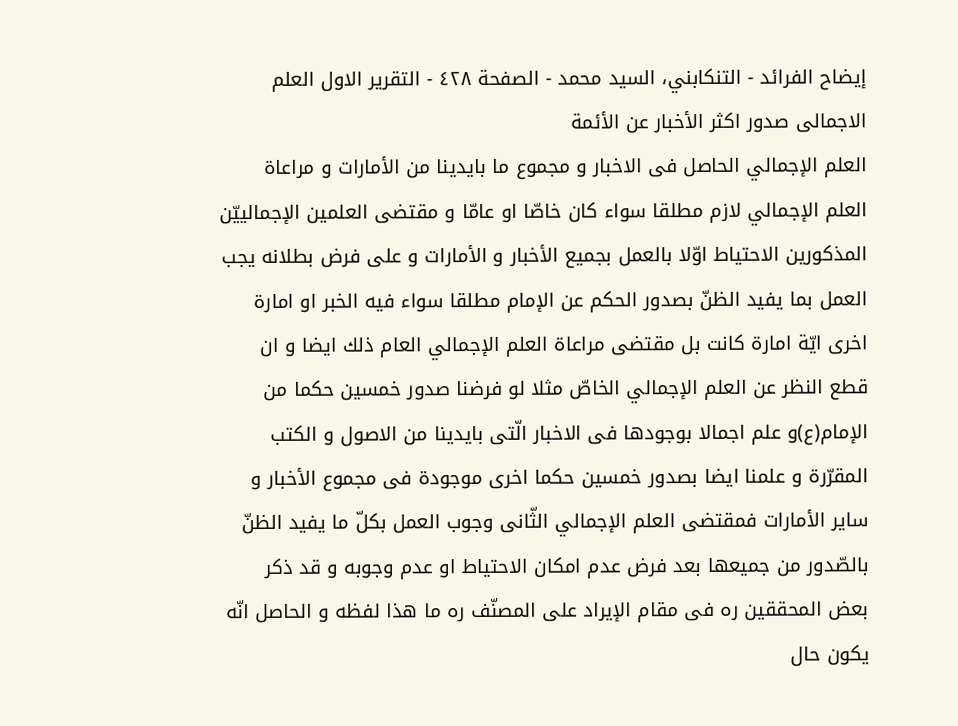إيضاح الفرائد - التنكابني، السيد محمد - الصفحة ٤٢٨ - التقرير الاول العلم الاجمالى صدور اكثر الأخبار عن الأئمة
العلم الإجمالي الحاصل فى الاخبار و مجموع ما بايدينا من الأمارات و مراعاة العلم الإجمالي لازم مطلقا سواء كان خاصّا او عامّا و مقتضى العلمين الإجمالييّن المذكورين الاحتياط اوّلا بالعمل بجميع الأخبار و الأمارات و على فرض بطلانه يجب العمل بما يفيد الظنّ بصدور الحكم عن الإمام مطلقا سواء فيه الخبر او امارة اخرى ايّة امارة كانت بل مقتضى مراعاة العلم الإجمالي العام ذلك ايضا و ان قطع النظر عن العلم الإجمالي الخاصّ مثلا لو فرضنا صدور خمسين حكما من الإمام(ع)و علم اجمالا بوجودها فى الاخبار الّتى بايدينا من الاصول و الكتب المقرّرة و علمنا ايضا بصدور خمسين حكما اخرى موجودة فى مجموع الأخبار و ساير الأمارات فمقتضى العلم الإجمالي الثّانى وجوب العمل بكلّ ما يفيد الظنّ بالصّدور من جميعها بعد فرض عدم امكان الاحتياط او عدم وجوبه و قد ذكر بعض المحققين ره فى مقام الإيراد على المصنّف ره ما هذا لفظه و الحاصل انّه يكون حال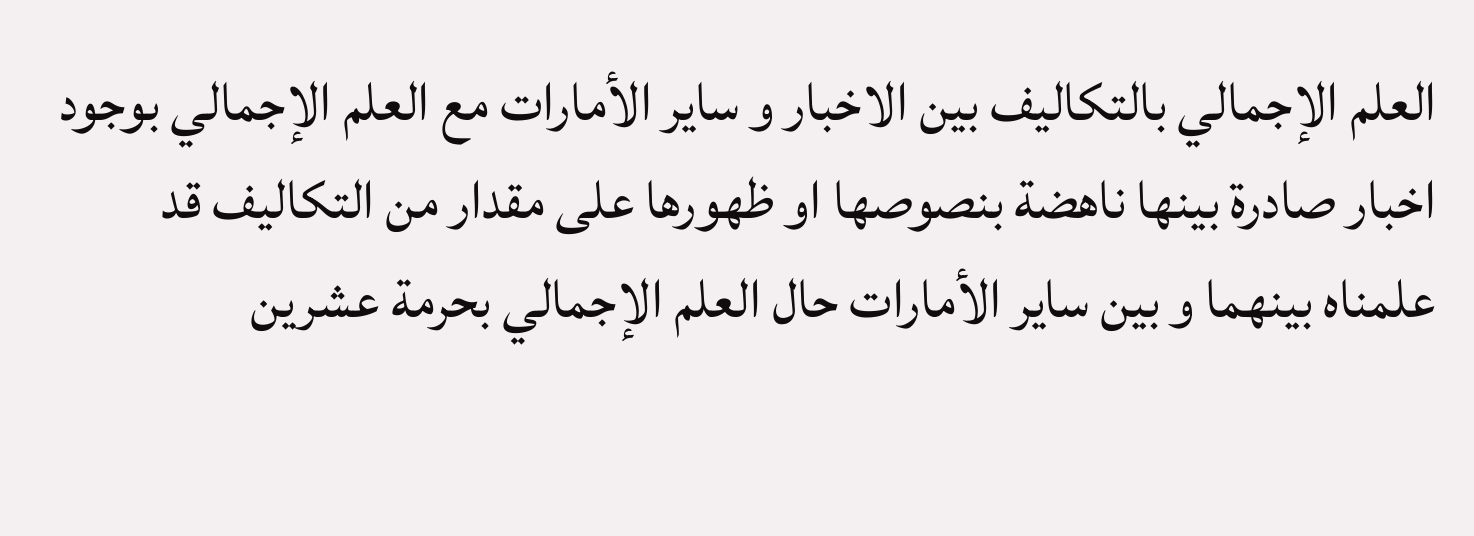العلم الإجمالي بالتكاليف بين الاخبار و ساير الأمارات مع العلم الإجمالي بوجود اخبار صادرة بينها ناهضة بنصوصها او ظهورها على مقدار من التكاليف قد علمناه بينهما و بين ساير الأمارات حال العلم الإجمالي بحرمة عشرين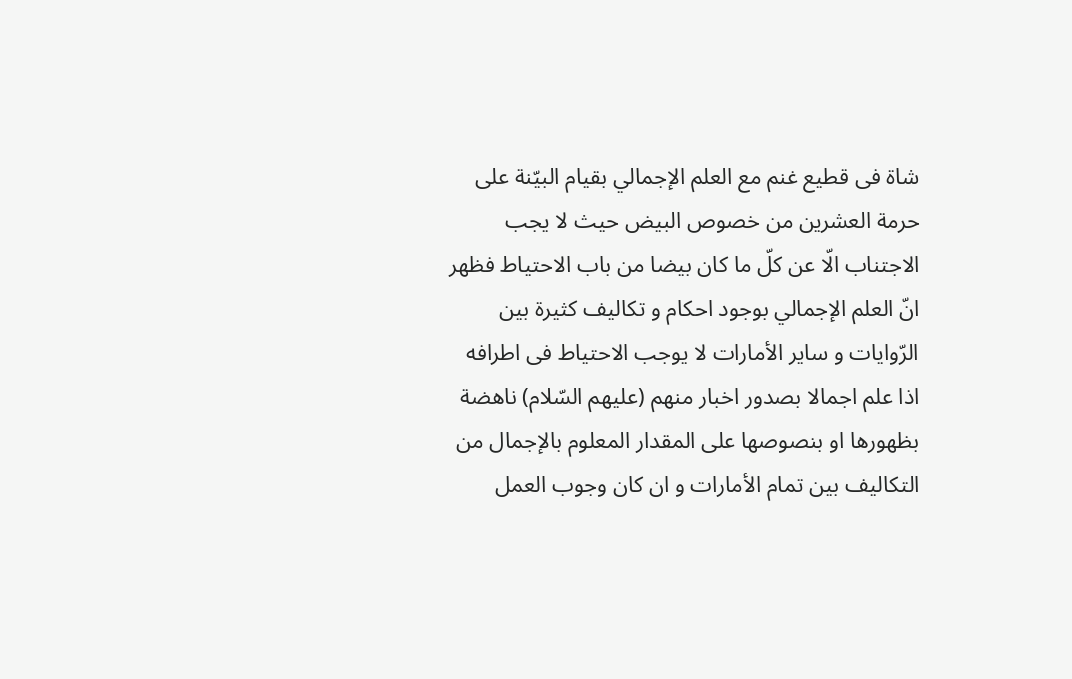شاة فى قطيع غنم مع العلم الإجمالي بقيام البيّنة على حرمة العشرين من خصوص البيض حيث لا يجب الاجتناب الّا عن كلّ ما كان بيضا من باب الاحتياط فظهر انّ العلم الإجمالي بوجود احكام و تكاليف كثيرة بين الرّوايات و ساير الأمارات لا يوجب الاحتياط فى اطرافه اذا علم اجمالا بصدور اخبار منهم (عليهم السّلام) ناهضة بظهورها او بنصوصها على المقدار المعلوم بالإجمال من التكاليف بين تمام الأمارات و ان كان وجوب العمل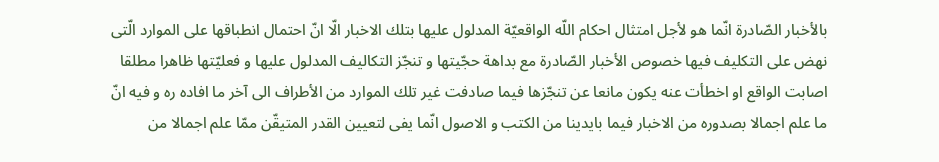بالأخبار الصّادرة انّما هو لأجل امتثال احكام اللّه الواقعيّة المدلول عليها بتلك الاخبار الّا انّ احتمال انطباقها على الموارد الّتى نهض على التكليف فيها خصوص الأخبار الصّادرة مع بداهة حجّيتها و تنجّز التكاليف المدلول عليها و فعليّتها ظاهرا مطلقا اصابت الواقع او اخطأت عنه يكون مانعا عن تنجّزها فيما صادفت غير تلك الموارد من الأطراف الى آخر ما افاده ره و فيه انّ ما علم اجمالا بصدوره من الاخبار فيما بايدينا من الكتب و الاصول انّما يفى لتعيين القدر المتيقّن ممّا علم اجمالا من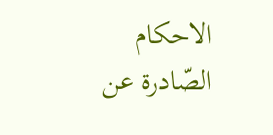الاحكام الصّادرة عن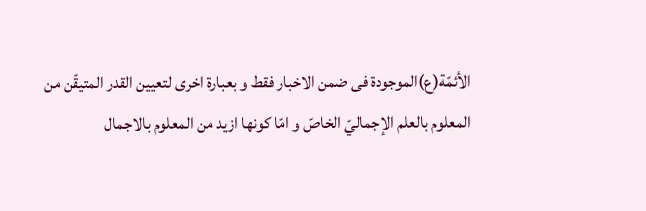الأئمّة(ع)الموجودة فى ضمن الاخبار فقط و بعبارة اخرى لتعيين القدر المتيقّن من المعلوم بالعلم الإجماليّ الخاصّ و امّا كونها ازيد من المعلوم بالاجمال